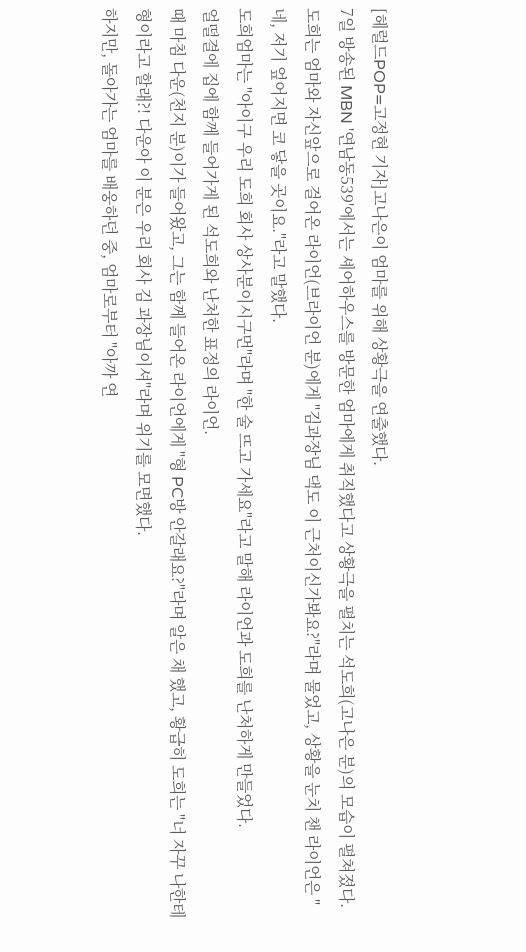[헤럴드POP=고정현 기자]고나은이 엄마를 위해 상황극을 연출했다.
7일 방송된 MBN '연남동539'에서는 셰어하우스를 방문한 엄마에게 취직했다고 상황극을 펼치는 석도희(고나은 분)의 모습이 펼쳐졌다.
도희는 엄마와 자신앞으로 걸어온 라이언(브라이언 분)에게 "김과장님 댁도 이 근처이신가봐요?"라며 물었고, 상황을 눈치 챈 라이언은 "네, 저기 엎어지면 코 닿을 곳이요."라고 말했다.
도희엄마는 "아이구 우리 도희 회사 상사분이시구먼"라며 "한 술 뜨고 가세요"라고 말해 라이언과 도희를 난처하게 만들었다.
얼떨결에 집에 함께 들어가게 된 석도희와 난처한 표정의 라이언.
때 마침 다운(천지 분)이가 들어왔고, 그는 함께 들어온 라이언에게 "형 PC방 안갈래요?"라며 알은 채 했고, 황급히 도희는 "너 자꾸 나한테 형이라고 할래?! 다운아 이 분은 우리 회사 김 과장님이셔"라며 위기를 모면했다.
하지만, 돌아가는 엄마를 배웅하던 중, 엄마로부터 "아까 연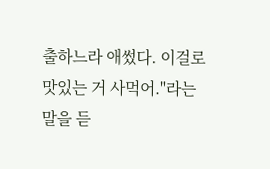출하느라 애썼다. 이걸로 맛있는 거 사먹어."라는 말을 듣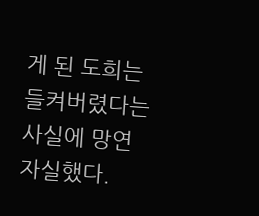게 된 도희는 들켜버렸다는 사실에 망연자실했다.